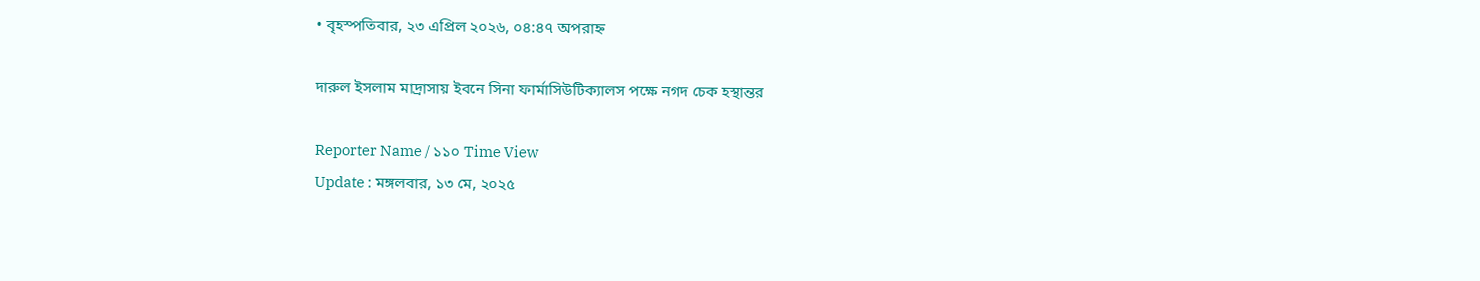• বৃহস্পতিবার, ২৩ এপ্রিল ২০২৬, ০৪:৪৭ অপরাহ্ন

দারুল ইসলাম মাদ্রাসায় ইবনে সিনা ফার্মাসিউটিক্যালস পক্ষে নগদ চেক হস্থান্তর

Reporter Name / ১১০ Time View
Update : মঙ্গলবার, ১৩ মে, ২০২৫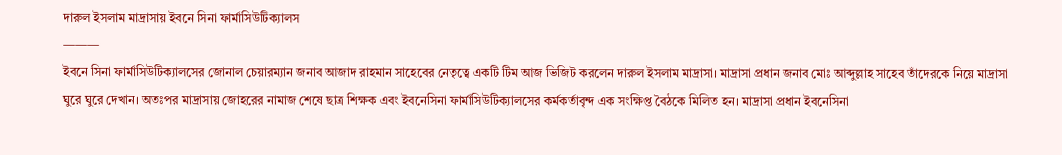দারুল ইসলাম মাদ্রাসায় ইবনে সিনা ফার্মাসিউটিক্যালস
———
ইবনে সিনা ফার্মাসিউটিক্যালসের জোনাল চেয়ারম্যান জনাব আজাদ রাহমান সাহেবের নেতৃত্বে একটি টিম আজ ভিজিট করলেন দারুল ইসলাম মাদ্রাসা। মাদ্রাসা প্রধান জনাব মোঃ আব্দুল্লাহ সাহেব তাঁদেরকে নিয়ে মাদ্রাসা ঘুরে ঘুরে দেখান। অতঃপর মাদ্রাসায় জোহরের নামাজ শেষে ছাত্র শিক্ষক এবং ইবনেসিনা ফার্মাসিউটিক্যালসের কর্মকর্তাবৃন্দ এক সংক্ষিপ্ত বৈঠকে মিলিত হন। মাদ্রাসা প্রধান ইবনেসিনা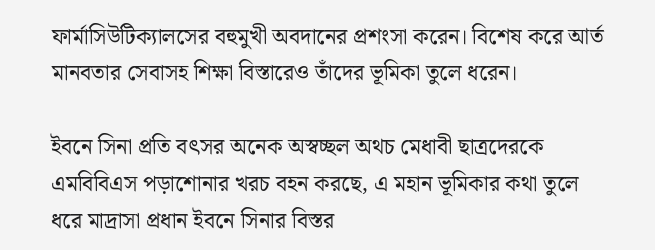ফার্মাসিউটিক্যালসের বহুমুখী অবদানের প্রশংসা করেন। বিশেষ করে আর্ত মানবতার সেবাসহ শিক্ষা বিস্তারেও তাঁদের ভূমিকা তুলে ধরেন।

ইবনে সিনা প্রতি বৎসর অনেক অস্বচ্ছল অথচ মেধাবী ছাত্রদেরকে এমবিবিএস পড়াশোনার খরচ বহন করছে, এ মহান ভূমিকার কথা তুলে ধরে মাদ্রাসা প্রধান ইবনে সিনার বিস্তর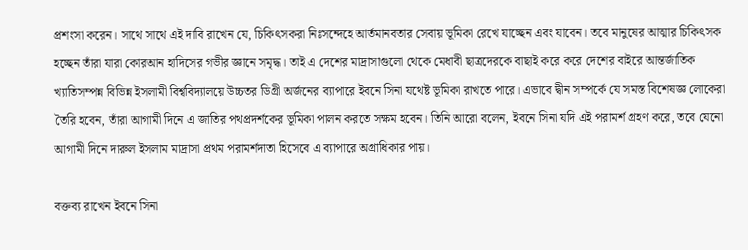প্রশংসা করেন। সাথে সাথে এই দাবি রাখেন যে, চিকিৎসকরা নিঃসন্দেহে আর্তমানবতার সেবায় ভূমিকা রেখে যাচ্ছেন এবং যাবেন। তবে মানুষের আত্মার চিকিৎসক হচ্ছেন তাঁরা যারা কোরআন হাদিসের গভীর জ্ঞানে সমৃদ্ধ। তাই এ দেশের মাদ্রাসাগুলো থেকে মেধাবী ছাত্রদেরকে বাছাই করে করে দেশের বাইরে আন্তর্জাতিক খ্যাতিসম্পন্ন বিভিন্ন ইসলামী বিশ্ববিদ্যালয়ে উচ্চতর ডিগ্রী অর্জনের ব্যাপারে ইবনে সিনা যথেষ্ট ভূমিকা রাখতে পারে। এভাবে দ্বীন সম্পর্কে যে সমস্ত বিশেষজ্ঞ লোকেরা তৈরি হবেন, তাঁরা আগামী দিনে এ জাতির পথপ্রদর্শকের ভূমিকা পালন করতে সক্ষম হবেন। তিনি আরো বলেন, ইবনে সিনা যদি এই পরামর্শ গ্রহণ করে, তবে যেনো আগামী দিনে দারুল ইসলাম মাদ্রাসা প্রথম পরামর্শদাতা হিসেবে এ ব্যাপারে অগ্রাধিকার পায়।

বক্তব্য রাখেন ইবনে সিনা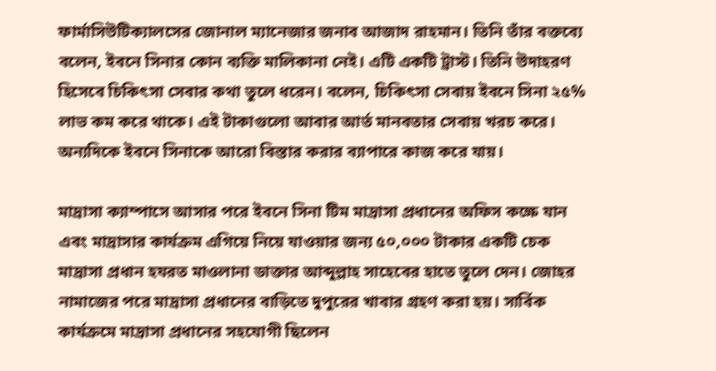ফার্মাসিউটিক্যালসের জোনাল ম্যানেজার জনাব আজাদ রাহমান। তিনি তাঁর বক্তব্যে বলেন, ইবনে সিনার কোন ব্যক্তি মালিকানা নেই। এটি একটি ট্রাস্ট। তিনি উদাহরণ হিসেবে চিকিৎসা সেবার কথা তুলে ধরেন। বলেন, চিকিৎসা সেবায় ইবনে সিনা ২৫% লাভ কম করে থাকে। এই টাকাগুলো আবার আর্ত মানবতার সেবায় খরচ করে। অন্যদিকে ইবনে সিনাকে আরো বিস্তার করার ব্যাপারে কাজ করে যায়।

মাদ্রাসা ক্যাম্পাসে আসার পরে ইবনে সিনা টিম মাদ্রাসা প্রধানের অফিস কক্ষে যান এবং মাদ্রাসার কার্যক্রম এগিয়ে নিয়ে যাওয়ার জন্য ৫০,০০০ টাকার একটি চেক মাদ্রাসা প্রধান হযরত মাওলানা ডাক্তার আব্দুল্লাহ সাহেবের হাতে তুলে দেন। জোহর নামাজের পরে মাদ্রাসা প্রধানের বাড়িতে দুপুরের খাবার গ্রহণ করা হয়। সার্বিক কার্যক্রমে মাদ্রাসা প্রধানের সহযোগী ছিলেন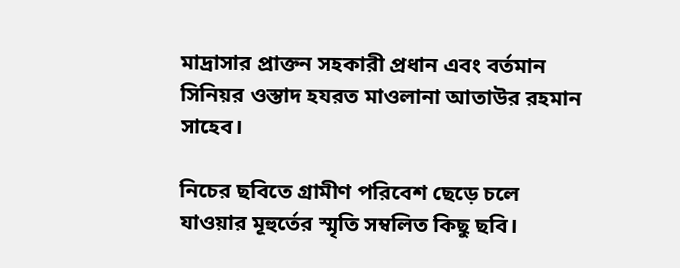মাদ্রাসার প্রাক্তন সহকারী প্রধান এবং বর্তমান সিনিয়র ওস্তাদ হযরত মাওলানা আতাউর রহমান সাহেব।

নিচের ছবিতে গ্রামীণ পরিবেশ ছেড়ে চলে যাওয়ার মূহুর্তের স্মৃতি সম্বলিত কিছু ছবি।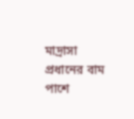মাদ্রাসা প্রধানের বাম পাশে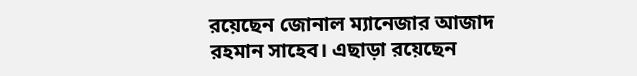রয়েছেন জোনাল ম্যানেজার আজাদ রহমান সাহেব। এছাড়া রয়েছেন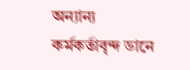অন্যান্য কর্মকর্তাবৃন্দ ডানে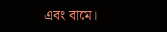এবং বামে।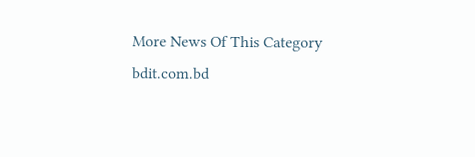More News Of This Category
bdit.com.bd